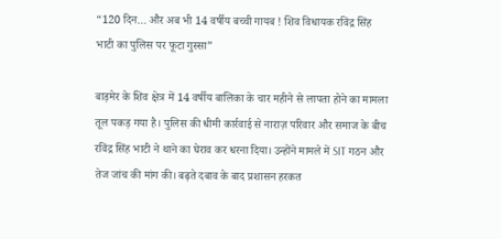“120 दिन… और अब भी 14 वर्षीय बच्ची गायब ! शिव विधायक रविंद्र सिंह भाटी का पुलिस पर फूटा गुस्सा”

बाड़मेर के शिव क्षेत्र में 14 वर्षीय बालिका के चार महीने से लापता होने का मामला तूल पकड़ गया है। पुलिस की धीमी कार्रवाई से नाराज़ परिवार और समाज के बीच रविंद्र सिंह भाटी ने थाने का घेराव कर धरना दिया। उन्होंने मामले में SIT गठन और तेज जांच की मांग की। बढ़ते दबाव के बाद प्रशासन हरकत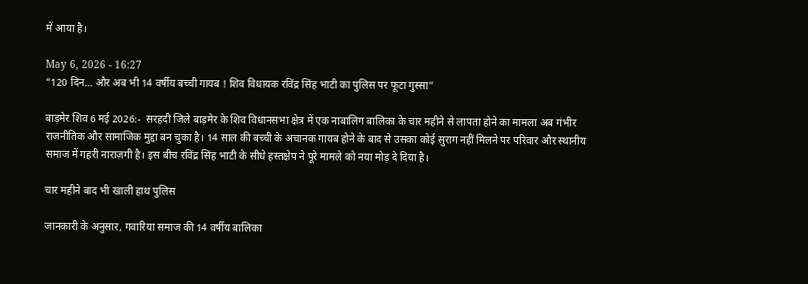में आया है।

May 6, 2026 - 16:27
“120 दिन… और अब भी 14 वर्षीय बच्ची गायब ! शिव विधायक रविंद्र सिंह भाटी का पुलिस पर फूटा गुस्सा”

बाड़मेर शिव 6 मई 2026:-  सरहदी जिले बाड़मेर के शिव विधानसभा क्षेत्र में एक नाबालिग बालिका के चार महीने से लापता होने का मामला अब गंभीर राजनीतिक और सामाजिक मुद्दा बन चुका है। 14 साल की बच्ची के अचानक गायब होने के बाद से उसका कोई सुराग नहीं मिलने पर परिवार और स्थानीय समाज में गहरी नाराज़गी है। इस बीच रविंद्र सिंह भाटी के सीधे हस्तक्षेप ने पूरे मामले को नया मोड़ दे दिया है।

चार महीने बाद भी खाली हाथ पुलिस

जानकारी के अनुसार, गवारिया समाज की 14 वर्षीय बालिका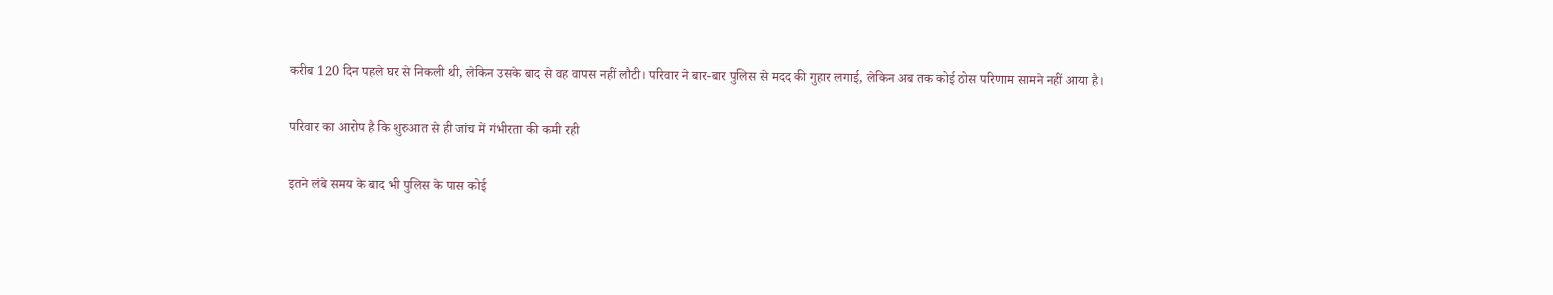करीब 120 दिन पहले घर से निकली थी, लेकिन उसके बाद से वह वापस नहीं लौटी। परिवार ने बार-बार पुलिस से मदद की गुहार लगाई, लेकिन अब तक कोई ठोस परिणाम सामने नहीं आया है।

परिवार का आरोप है कि शुरुआत से ही जांच में गंभीरता की कमी रही

इतने लंबे समय के बाद भी पुलिस के पास कोई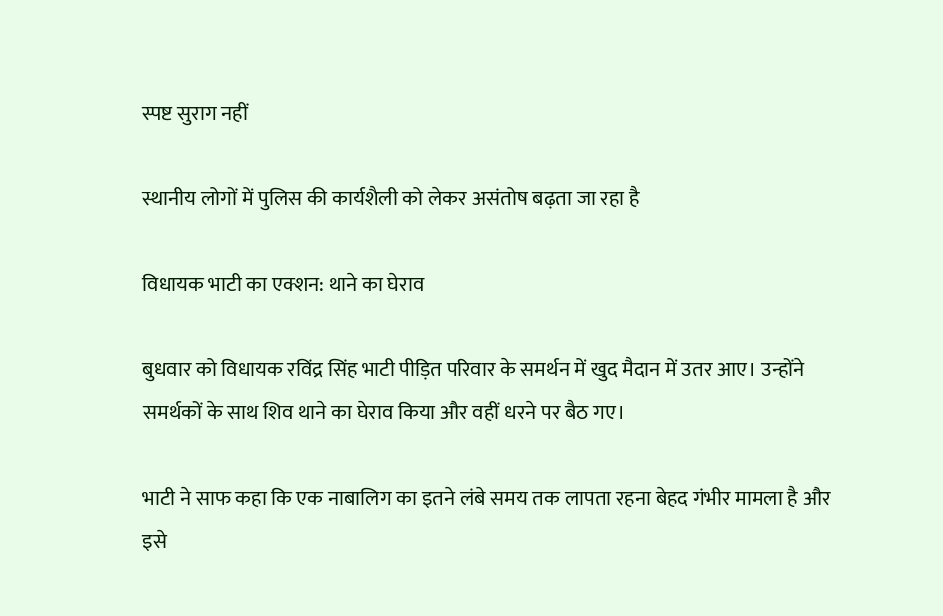स्पष्ट सुराग नहीं

स्थानीय लोगों में पुलिस की कार्यशैली को लेकर असंतोष बढ़ता जा रहा है

विधायक भाटी का एक्शन: थाने का घेराव

बुधवार को विधायक रविंद्र सिंह भाटी पीड़ित परिवार के समर्थन में खुद मैदान में उतर आए। उन्होंने समर्थकों के साथ शिव थाने का घेराव किया और वहीं धरने पर बैठ गए।

भाटी ने साफ कहा कि एक नाबालिग का इतने लंबे समय तक लापता रहना बेहद गंभीर मामला है और इसे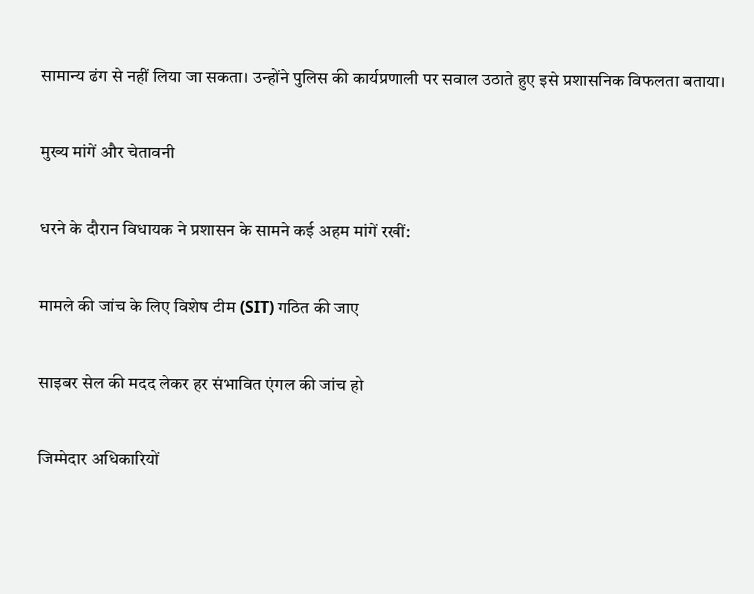सामान्य ढंग से नहीं लिया जा सकता। उन्होंने पुलिस की कार्यप्रणाली पर सवाल उठाते हुए इसे प्रशासनिक विफलता बताया।

मुख्य मांगें और चेतावनी

धरने के दौरान विधायक ने प्रशासन के सामने कई अहम मांगें रखीं:

मामले की जांच के लिए विशेष टीम (SIT) गठित की जाए

साइबर सेल की मदद लेकर हर संभावित एंगल की जांच हो

जिम्मेदार अधिकारियों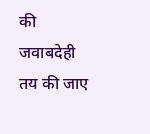की जवाबदेही तय की जाए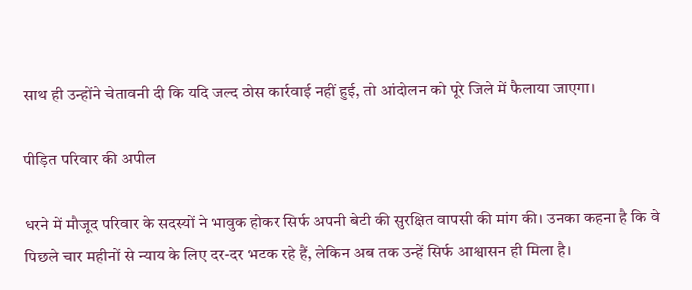साथ ही उन्होंने चेतावनी दी कि यदि जल्द ठोस कार्रवाई नहीं हुई, तो आंदोलन को पूरे जिले में फैलाया जाएगा।

पीड़ित परिवार की अपील

धरने में मौजूद परिवार के सदस्यों ने भावुक होकर सिर्फ अपनी बेटी की सुरक्षित वापसी की मांग की। उनका कहना है कि वे पिछले चार महीनों से न्याय के लिए दर-दर भटक रहे हैं, लेकिन अब तक उन्हें सिर्फ आश्वासन ही मिला है।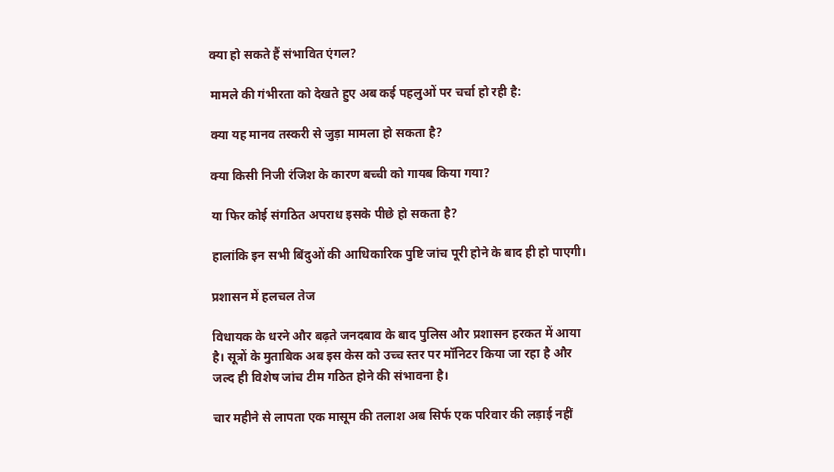क्या हो सकते हैं संभावित एंगल?

मामले की गंभीरता को देखते हुए अब कई पहलुओं पर चर्चा हो रही है:

क्या यह मानव तस्करी से जुड़ा मामला हो सकता है?

क्या किसी निजी रंजिश के कारण बच्ची को गायब किया गया?

या फिर कोई संगठित अपराध इसके पीछे हो सकता है?

हालांकि इन सभी बिंदुओं की आधिकारिक पुष्टि जांच पूरी होने के बाद ही हो पाएगी।

प्रशासन में हलचल तेज

विधायक के धरने और बढ़ते जनदबाव के बाद पुलिस और प्रशासन हरकत में आया है। सूत्रों के मुताबिक अब इस केस को उच्च स्तर पर मॉनिटर किया जा रहा है और जल्द ही विशेष जांच टीम गठित होने की संभावना है।

चार महीने से लापता एक मासूम की तलाश अब सिर्फ एक परिवार की लड़ाई नहीं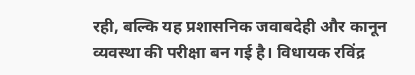रही, बल्कि यह प्रशासनिक जवाबदेही और कानून व्यवस्था की परीक्षा बन गई है। विधायक रविंद्र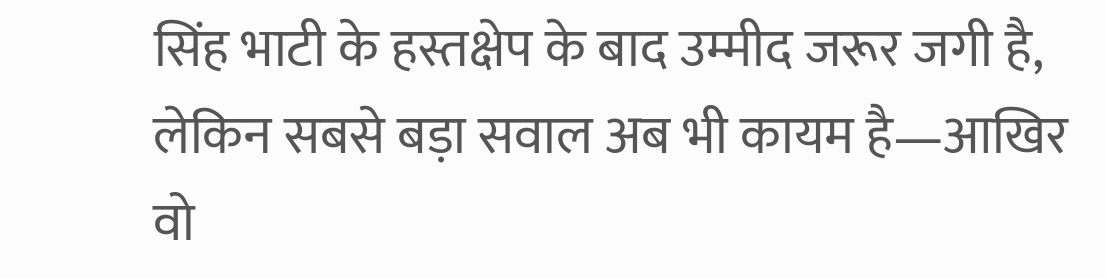सिंह भाटी के हस्तक्षेप के बाद उम्मीद जरूर जगी है, लेकिन सबसे बड़ा सवाल अब भी कायम है—आखिर वो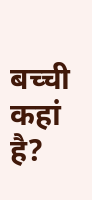बच्ची कहां है?